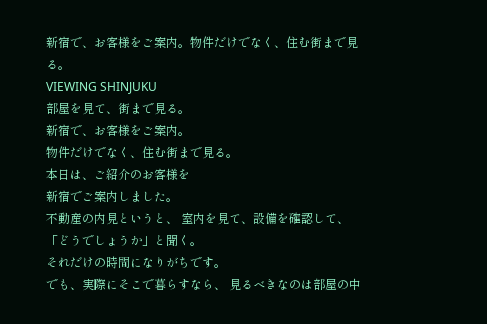新宿で、お客様をご案内。物件だけでなく、住む街まで見る。
VIEWING SHINJUKU
部屋を見て、街まで見る。
新宿で、お客様をご案内。
物件だけでなく、住む街まで見る。
本日は、ご紹介のお客様を
新宿でご案内しました。
不動産の内見というと、 室内を見て、設備を確認して、 「どうでしょうか」と聞く。
それだけの時間になりがちです。
でも、実際にそこで暮らすなら、 見るべきなのは部屋の中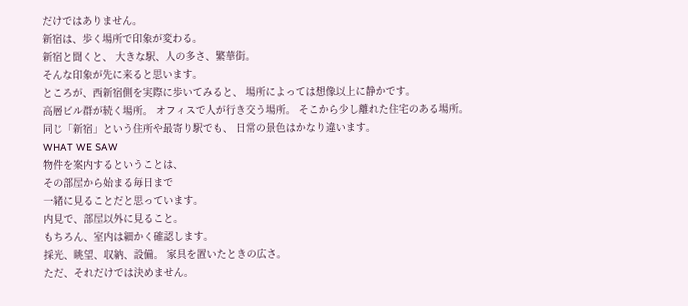だけではありません。
新宿は、歩く場所で印象が変わる。
新宿と聞くと、 大きな駅、人の多さ、繁華街。
そんな印象が先に来ると思います。
ところが、西新宿側を実際に歩いてみると、 場所によっては想像以上に静かです。
高層ビル群が続く場所。 オフィスで人が行き交う場所。 そこから少し離れた住宅のある場所。
同じ「新宿」という住所や最寄り駅でも、 日常の景色はかなり違います。
WHAT WE SAW
物件を案内するということは、
その部屋から始まる毎日まで
一緒に見ることだと思っています。
内見で、部屋以外に見ること。
もちろん、室内は細かく確認します。
採光、眺望、収納、設備。 家具を置いたときの広さ。
ただ、それだけでは決めません。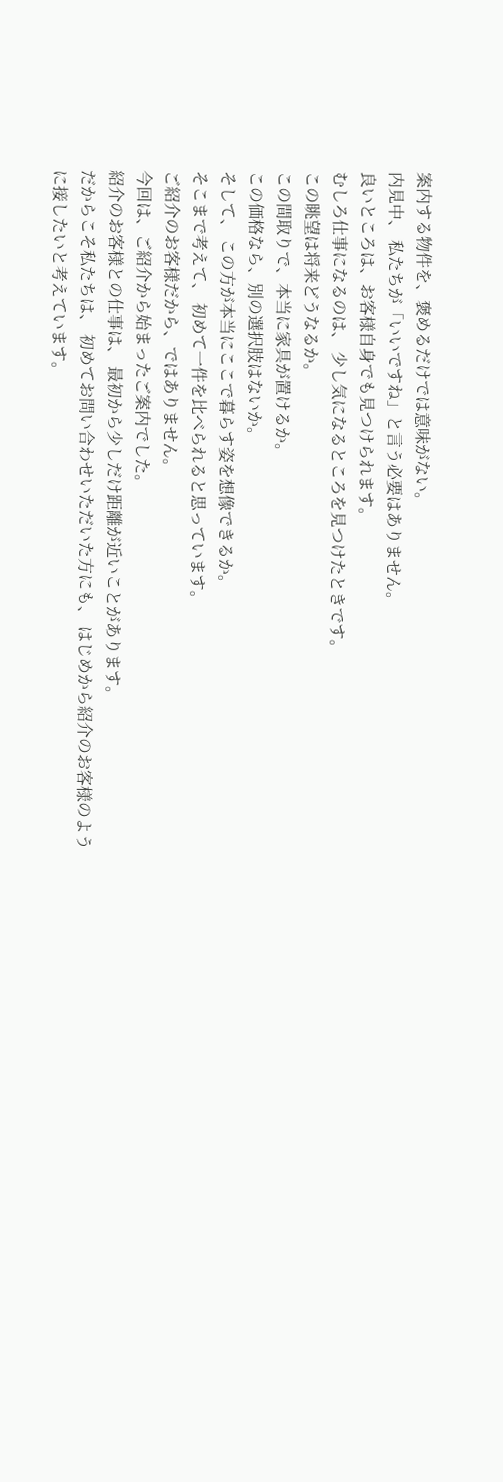案内する物件を、褒めるだけでは意味がない。
内見中、 私たちが「いいですね」と言う必要はありません。
良いところは、お客様自身でも見つけられます。
むしろ仕事になるのは、 少し気になるところを見つけたときです。
この眺望は将来どうなるか。
この間取りで、本当に家具が置けるか。
この価格なら、別の選択肢はないか。
そして、 この方が本当にここで暮らす姿を想像できるか。
そこまで考えて、 初めて一件を比べられると思っています。
ご紹介のお客様だから、ではありません。
今回は、ご紹介から始まったご案内でした。
紹介のお客様との仕事は、 最初から少しだけ距離が近いことがあります。
だからこそ私たちは、 初めてお問い合わせいただいた方にも、 はじめから紹介のお客様のように接したいと考えています。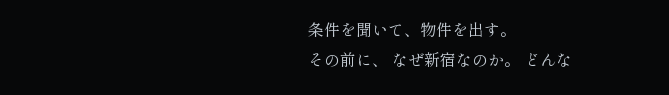条件を聞いて、物件を出す。
その前に、 なぜ新宿なのか。 どんな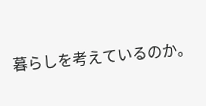暮らしを考えているのか。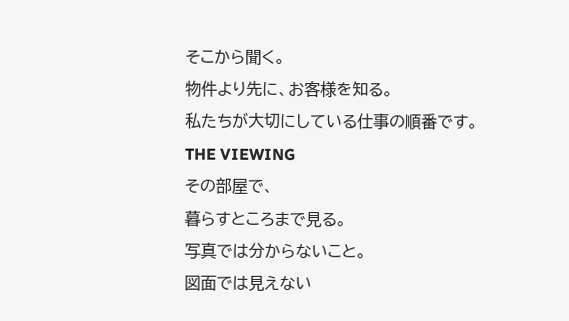そこから聞く。
物件より先に、お客様を知る。
私たちが大切にしている仕事の順番です。
THE VIEWING
その部屋で、
暮らすところまで見る。
写真では分からないこと。
図面では見えない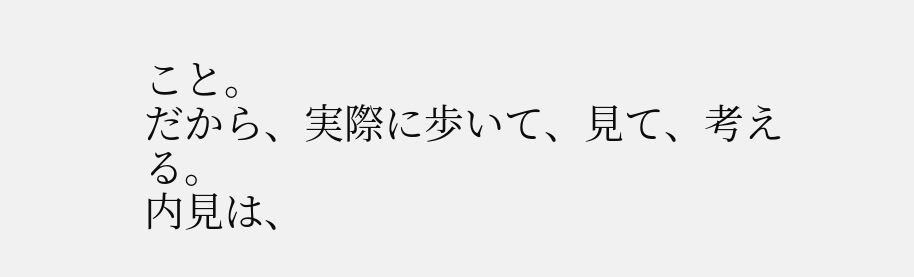こと。
だから、実際に歩いて、見て、考える。
内見は、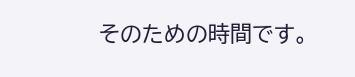そのための時間です。